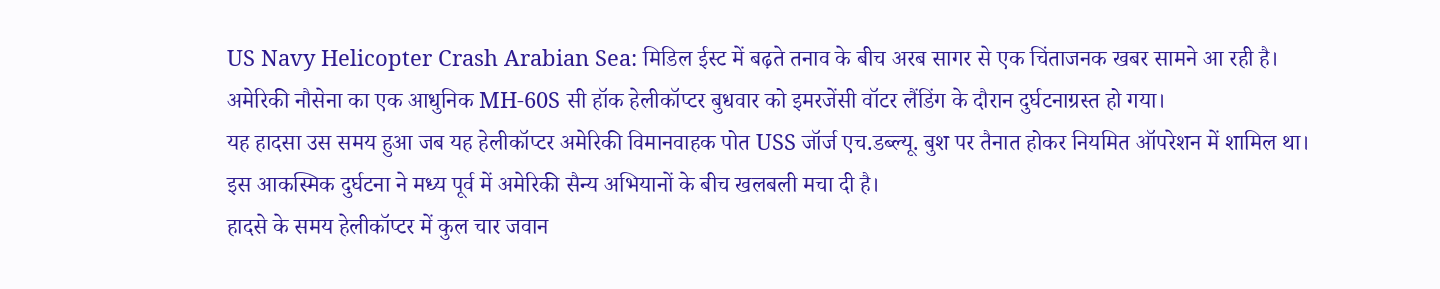US Navy Helicopter Crash Arabian Sea: मिडिल ईस्ट में बढ़ते तनाव के बीच अरब सागर से एक चिंताजनक खबर सामने आ रही है। अमेरिकी नौसेना का एक आधुनिक MH-60S सी हॉक हेलीकॉप्टर बुधवार को इमरजेंसी वॉटर लैंडिंग के दौरान दुर्घटनाग्रस्त हो गया।
यह हादसा उस समय हुआ जब यह हेलीकॉप्टर अमेरिकी विमानवाहक पोत USS जॉर्ज एच.डब्ल्यू. बुश पर तैनात होकर नियमित ऑपरेशन में शामिल था। इस आकस्मिक दुर्घटना ने मध्य पूर्व में अमेरिकी सैन्य अभियानों के बीच खलबली मचा दी है।
हादसे के समय हेलीकॉप्टर में कुल चार जवान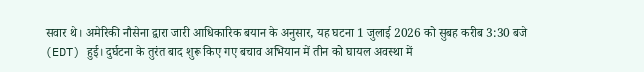सवार थे। अमेरिकी नौसेना द्वारा जारी आधिकारिक बयान के अनुसार, यह घटना 1 जुलाई 2026 को सुबह करीब 3:30 बजे (EDT) हुई। दुर्घटना के तुरंत बाद शुरू किए गए बचाव अभियान में तीन को घायल अवस्था में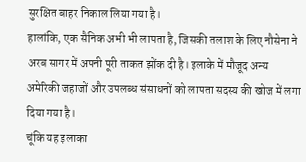सुरक्षित बाहर निकाल लिया गया है।
हालांकि, एक सैनिक अभी भी लापता है, जिसकी तलाश के लिए नौसेना ने अरब सागर में अपनी पूरी ताकत झोंक दी है। इलाके में मौजूद अन्य अमेरिकी जहाजों और उपलब्ध संसाधनों को लापता सदस्य की खोज में लगा दिया गया है।
चूंकि यह इलाका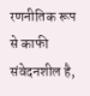रणनीतिक रूप से काफी संवेदनशील है,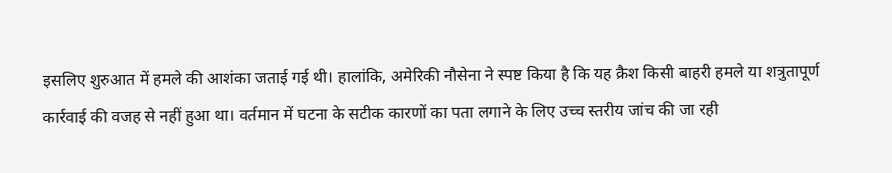इसलिए शुरुआत में हमले की आशंका जताई गई थी। हालांकि, अमेरिकी नौसेना ने स्पष्ट किया है कि यह क्रैश किसी बाहरी हमले या शत्रुतापूर्ण कार्रवाई की वजह से नहीं हुआ था। वर्तमान में घटना के सटीक कारणों का पता लगाने के लिए उच्च स्तरीय जांच की जा रही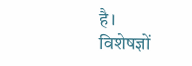है।
विशेषज्ञों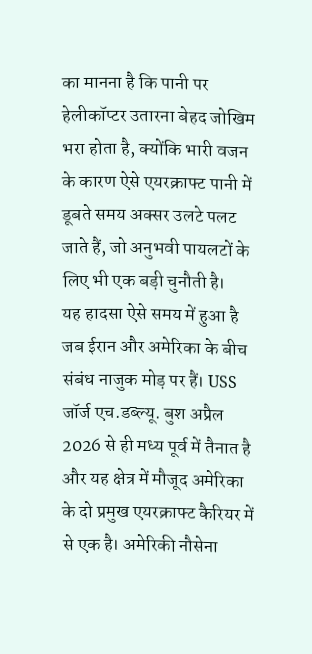का मानना है कि पानी पर हेलीकॉप्टर उतारना बेहद जोखिम भरा होता है, क्योंकि भारी वजन के कारण ऐसे एयरक्राफ्ट पानी में डूबते समय अक्सर उलटे पलट जाते हैं, जो अनुभवी पायलटों के लिए भी एक बड़ी चुनौती है।
यह हादसा ऐसे समय में हुआ है जब ईरान और अमेरिका के बीच संबंध नाजुक मोड़ पर हैं। USS जॉर्ज एच.डब्ल्यू. बुश अप्रैल 2026 से ही मध्य पूर्व में तैनात है और यह क्षेत्र में मौजूद अमेरिका के दो प्रमुख एयरक्राफ्ट कैरियर में से एक है। अमेरिकी नौसेना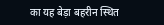का यह बेड़ा बहरीन स्थित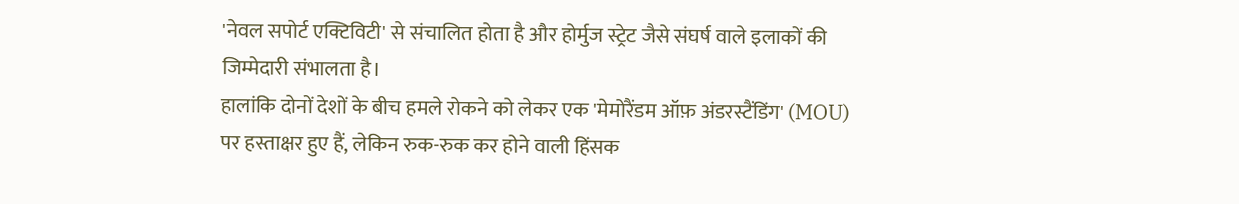'नेवल सपोर्ट एक्टिविटी' से संचालित होता है और होर्मुज स्ट्रेट जैसे संघर्ष वाले इलाकों की जिम्मेदारी संभालता है।
हालांकि दोनों देशों के बीच हमले रोकने को लेकर एक 'मेमोरैंडम ऑफ़ अंडरस्टैंडिंग' (MOU) पर हस्ताक्षर हुए हैं, लेकिन रुक-रुक कर होने वाली हिंसक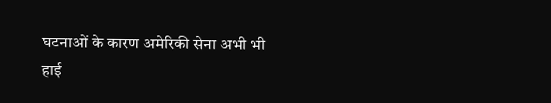घटनाओं के कारण अमेरिकी सेना अभी भी हाई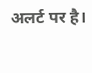अलर्ट पर है।